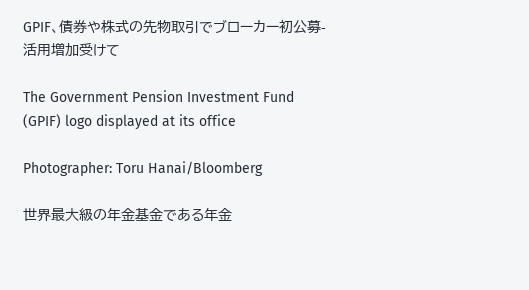GPIF、債券や株式の先物取引でブローカー初公募-活用増加受けて

The Government Pension Investment Fund (GPIF) logo displayed at its office

Photographer: Toru Hanai/Bloomberg

世界最大級の年金基金である年金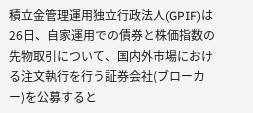積立金管理運用独立行政法人(GPIF)は26日、自家運用での債券と株価指数の先物取引について、国内外市場における注文執行を行う証券会社(ブローカー)を公募すると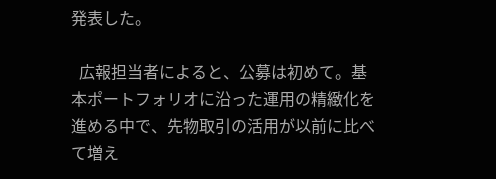発表した。

  広報担当者によると、公募は初めて。基本ポートフォリオに沿った運用の精緻化を進める中で、先物取引の活用が以前に比べて増え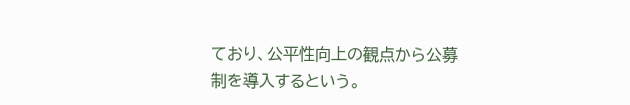ており、公平性向上の観点から公募制を導入するという。